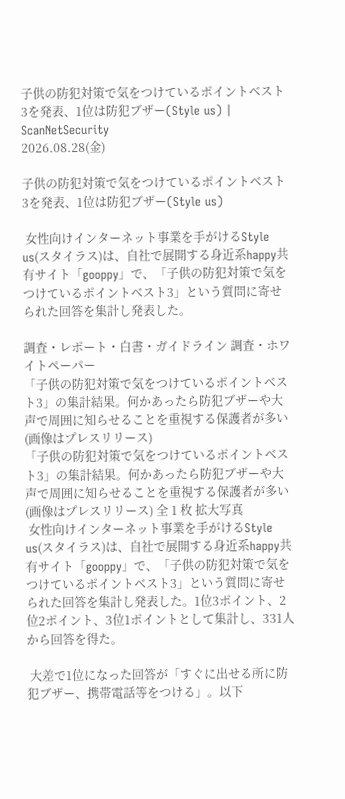子供の防犯対策で気をつけているポイントベスト3を発表、1位は防犯ブザー(Style us) | ScanNetSecurity
2026.08.28(金)

子供の防犯対策で気をつけているポイントベスト3を発表、1位は防犯ブザー(Style us)

 女性向けインターネット事業を手がけるStyle us(スタイラス)は、自社で展開する身近系happy共有サイト「gooppy」で、「子供の防犯対策で気をつけているポイントベスト3」という質問に寄せられた回答を集計し発表した。

調査・レポート・白書・ガイドライン 調査・ホワイトペーパー
「子供の防犯対策で気をつけているポイントベスト3」の集計結果。何かあったら防犯ブザーや大声で周囲に知らせることを重視する保護者が多い(画像はプレスリリース)
「子供の防犯対策で気をつけているポイントベスト3」の集計結果。何かあったら防犯ブザーや大声で周囲に知らせることを重視する保護者が多い(画像はプレスリリース) 全 1 枚 拡大写真
 女性向けインターネット事業を手がけるStyle us(スタイラス)は、自社で展開する身近系happy共有サイト「gooppy」で、「子供の防犯対策で気をつけているポイントベスト3」という質問に寄せられた回答を集計し発表した。1位3ポイント、2位2ポイント、3位1ポイントとして集計し、331人から回答を得た。

 大差で1位になった回答が「すぐに出せる所に防犯ブザー、携帯電話等をつける」。以下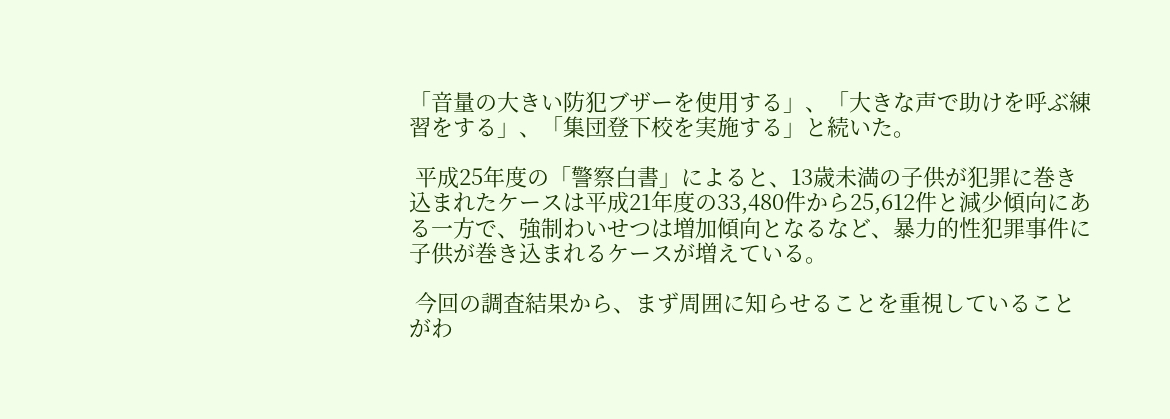「音量の大きい防犯ブザーを使用する」、「大きな声で助けを呼ぶ練習をする」、「集団登下校を実施する」と続いた。

 平成25年度の「警察白書」によると、13歳未満の子供が犯罪に巻き込まれたケースは平成21年度の33,480件から25,612件と減少傾向にある一方で、強制わいせつは増加傾向となるなど、暴力的性犯罪事件に子供が巻き込まれるケースが増えている。

 今回の調査結果から、まず周囲に知らせることを重視していることがわ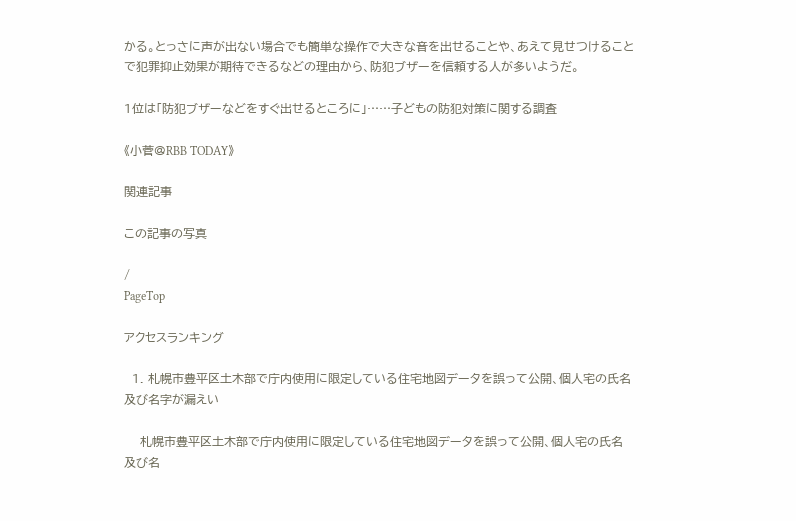かる。とっさに声が出ない場合でも簡単な操作で大きな音を出せることや、あえて見せつけることで犯罪抑止効果が期待できるなどの理由から、防犯ブザーを信頼する人が多いようだ。

1位は「防犯ブザーなどをすぐ出せるところに」……子どもの防犯対策に関する調査

《小菅@RBB TODAY》

関連記事

この記事の写真

/
PageTop

アクセスランキング

  1. 札幌市豊平区土木部で庁内使用に限定している住宅地図データを誤って公開、個人宅の氏名及び名字が漏えい

    札幌市豊平区土木部で庁内使用に限定している住宅地図データを誤って公開、個人宅の氏名及び名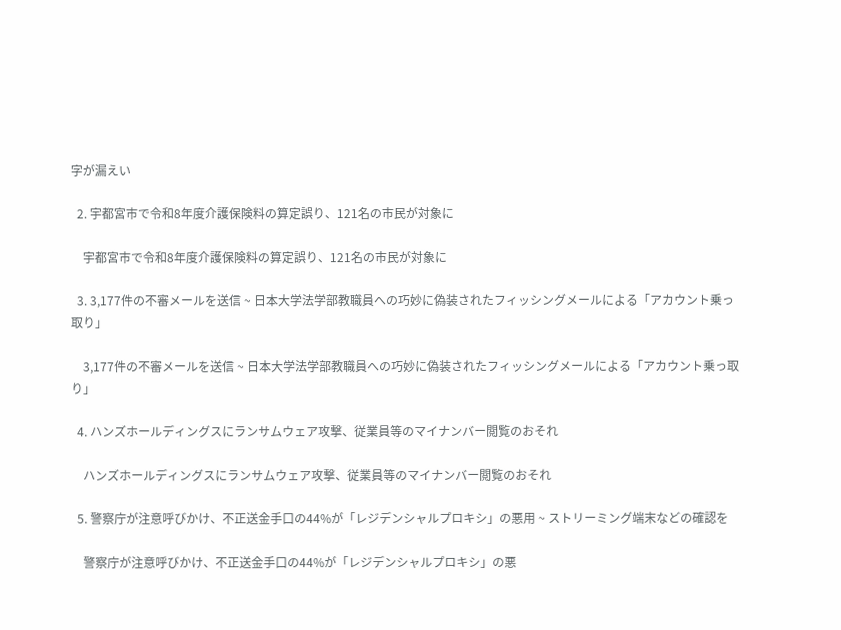字が漏えい

  2. 宇都宮市で令和8年度介護保険料の算定誤り、121名の市民が対象に

    宇都宮市で令和8年度介護保険料の算定誤り、121名の市民が対象に

  3. 3,177件の不審メールを送信 ~ 日本大学法学部教職員への巧妙に偽装されたフィッシングメールによる「アカウント乗っ取り」

    3,177件の不審メールを送信 ~ 日本大学法学部教職員への巧妙に偽装されたフィッシングメールによる「アカウント乗っ取り」

  4. ハンズホールディングスにランサムウェア攻撃、従業員等のマイナンバー閲覧のおそれ

    ハンズホールディングスにランサムウェア攻撃、従業員等のマイナンバー閲覧のおそれ

  5. 警察庁が注意呼びかけ、不正送金手口の44%が「レジデンシャルプロキシ」の悪用 ~ ストリーミング端末などの確認を

    警察庁が注意呼びかけ、不正送金手口の44%が「レジデンシャルプロキシ」の悪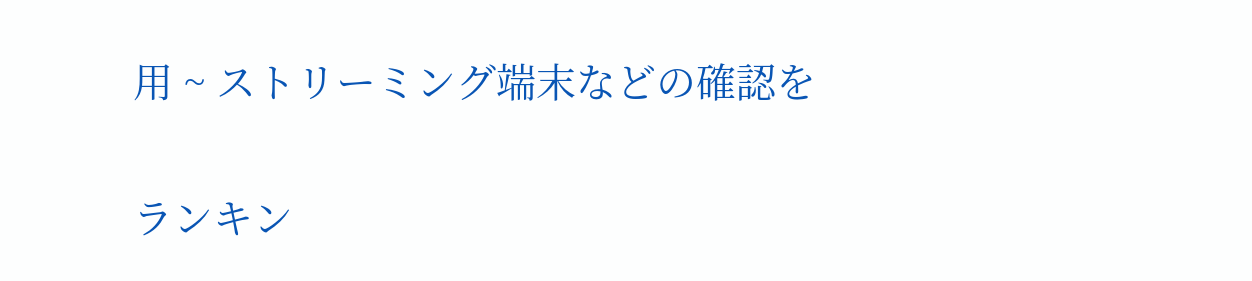用 ~ ストリーミング端末などの確認を

ランキン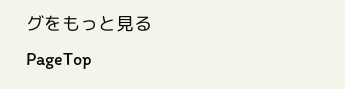グをもっと見る
PageTop